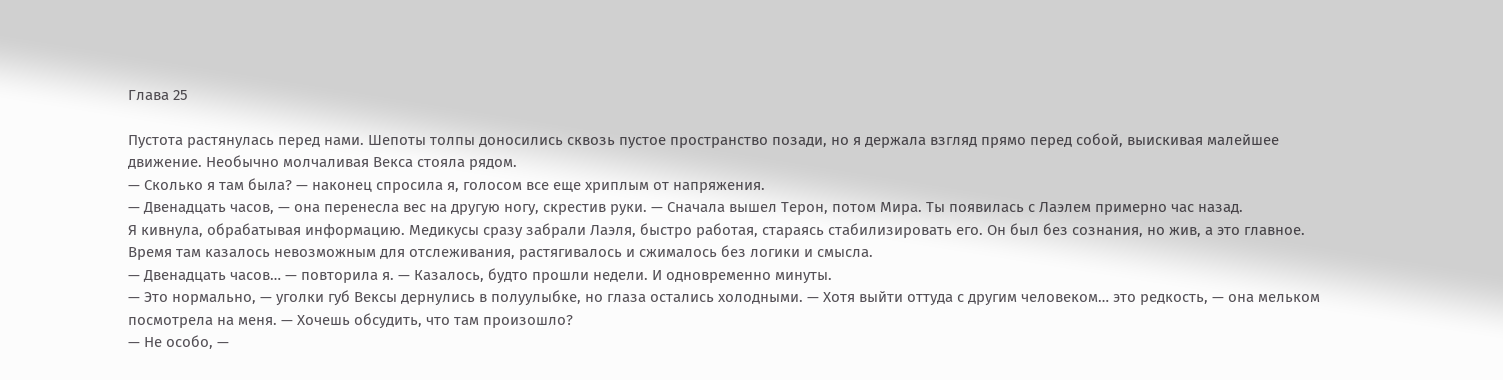Глава 25

Пустота растянулась перед нами. Шепоты толпы доносились сквозь пустое пространство позади, но я держала взгляд прямо перед собой, выискивая малейшее движение. Необычно молчаливая Векса стояла рядом.
— Сколько я там была? — наконец спросила я, голосом все еще хриплым от напряжения.
— Двенадцать часов, — она перенесла вес на другую ногу, скрестив руки. — Сначала вышел Терон, потом Мира. Ты появилась с Лаэлем примерно час назад.
Я кивнула, обрабатывая информацию. Медикусы сразу забрали Лаэля, быстро работая, стараясь стабилизировать его. Он был без сознания, но жив, а это главное. Время там казалось невозможным для отслеживания, растягивалось и сжималось без логики и смысла.
— Двенадцать часов… — повторила я. — Казалось, будто прошли недели. И одновременно минуты.
— Это нормально, — уголки губ Вексы дернулись в полуулыбке, но глаза остались холодными. — Хотя выйти оттуда с другим человеком… это редкость, — она мельком посмотрела на меня. — Хочешь обсудить, что там произошло?
— Не особо, —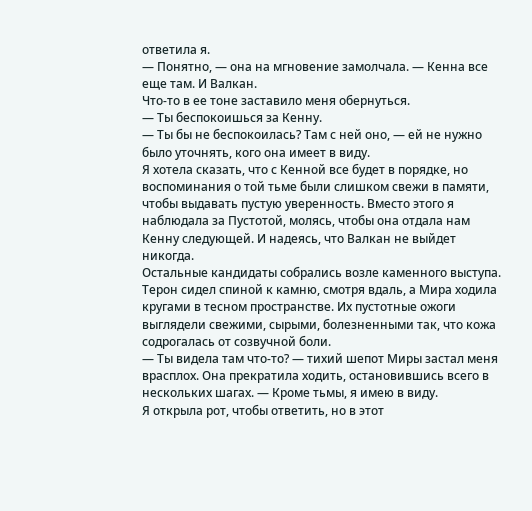ответила я.
— Понятно, — она на мгновение замолчала. — Кенна все еще там. И Валкан.
Что-то в ее тоне заставило меня обернуться.
— Ты беспокоишься за Кенну.
— Ты бы не беспокоилась? Там с ней оно, — ей не нужно было уточнять, кого она имеет в виду.
Я хотела сказать, что с Кенной все будет в порядке, но воспоминания о той тьме были слишком свежи в памяти, чтобы выдавать пустую уверенность. Вместо этого я наблюдала за Пустотой, молясь, чтобы она отдала нам Кенну следующей. И надеясь, что Валкан не выйдет никогда.
Остальные кандидаты собрались возле каменного выступа. Терон сидел спиной к камню, смотря вдаль, а Мира ходила кругами в тесном пространстве. Их пустотные ожоги выглядели свежими, сырыми, болезненными так, что кожа содрогалась от созвучной боли.
— Ты видела там что-то? — тихий шепот Миры застал меня врасплох. Она прекратила ходить, остановившись всего в нескольких шагах. — Кроме тьмы, я имею в виду.
Я открыла рот, чтобы ответить, но в этот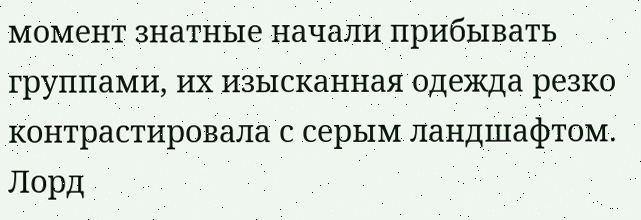момент знатные начали прибывать группами, их изысканная одежда резко контрастировала с серым ландшафтом. Лорд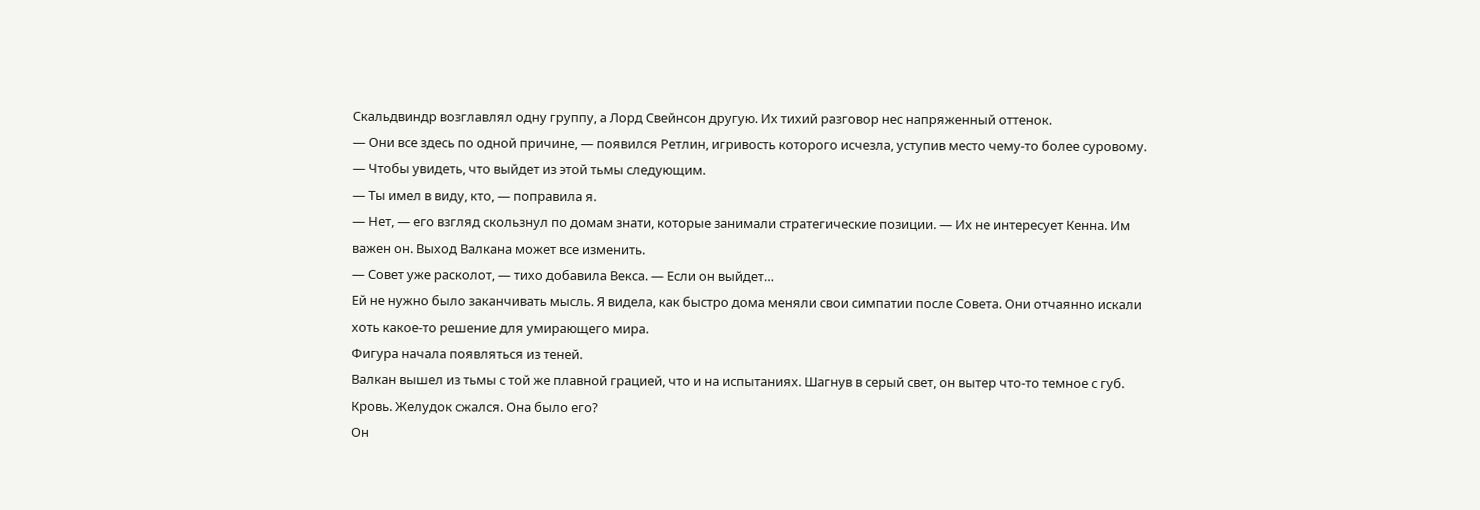Скальдвиндр возглавлял одну группу, а Лорд Свейнсон другую. Их тихий разговор нес напряженный оттенок.
— Они все здесь по одной причине, — появился Ретлин, игривость которого исчезла, уступив место чему-то более суровому. — Чтобы увидеть, что выйдет из этой тьмы следующим.
— Ты имел в виду, кто, — поправила я.
— Нет, — его взгляд скользнул по домам знати, которые занимали стратегические позиции. — Их не интересует Кенна. Им важен он. Выход Валкана может все изменить.
— Совет уже расколот, — тихо добавила Векса. — Если он выйдет…
Ей не нужно было заканчивать мысль. Я видела, как быстро дома меняли свои симпатии после Совета. Они отчаянно искали хоть какое-то решение для умирающего мира.
Фигура начала появляться из теней.
Валкан вышел из тьмы с той же плавной грацией, что и на испытаниях. Шагнув в серый свет, он вытер что-то темное с губ. Кровь. Желудок сжался. Она было его?
Он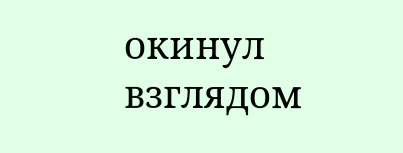окинул взглядом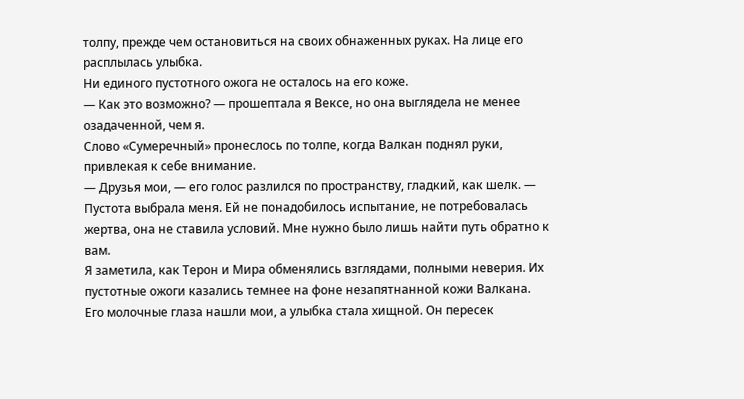толпу, прежде чем остановиться на своих обнаженных руках. На лице его расплылась улыбка.
Ни единого пустотного ожога не осталось на его коже.
— Как это возможно? — прошептала я Вексе, но она выглядела не менее озадаченной, чем я.
Слово «Сумеречный» пронеслось по толпе, когда Валкан поднял руки, привлекая к себе внимание.
— Друзья мои, — его голос разлился по пространству, гладкий, как шелк. — Пустота выбрала меня. Ей не понадобилось испытание, не потребовалась жертва, она не ставила условий. Мне нужно было лишь найти путь обратно к вам.
Я заметила, как Терон и Мира обменялись взглядами, полными неверия. Их пустотные ожоги казались темнее на фоне незапятнанной кожи Валкана.
Его молочные глаза нашли мои, а улыбка стала хищной. Он пересек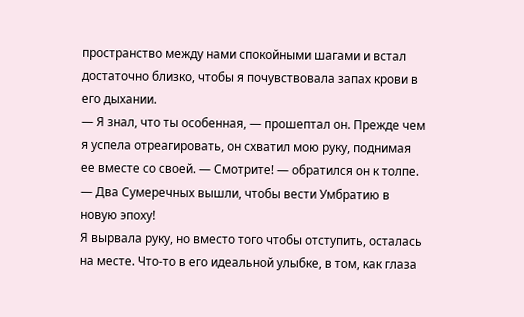пространство между нами спокойными шагами и встал достаточно близко, чтобы я почувствовала запах крови в его дыхании.
— Я знал, что ты особенная, — прошептал он. Прежде чем я успела отреагировать, он схватил мою руку, поднимая ее вместе со своей. — Смотрите! — обратился он к толпе. — Два Сумеречных вышли, чтобы вести Умбратию в новую эпоху!
Я вырвала руку, но вместо того чтобы отступить, осталась на месте. Что-то в его идеальной улыбке, в том, как глаза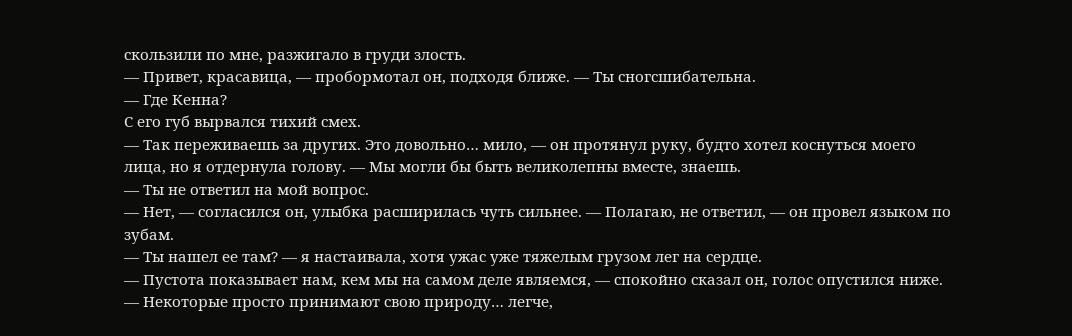скользили по мне, разжигало в груди злость.
— Привет, красавица, — пробормотал он, подходя ближе. — Ты сногсшибательна.
— Где Кенна?
С его губ вырвался тихий смех.
— Так переживаешь за других. Это довольно… мило, — он протянул руку, будто хотел коснуться моего лица, но я отдернула голову. — Мы могли бы быть великолепны вместе, знаешь.
— Ты не ответил на мой вопрос.
— Нет, — согласился он, улыбка расширилась чуть сильнее. — Полагаю, не ответил, — он провел языком по зубам.
— Ты нашел ее там? — я настаивала, хотя ужас уже тяжелым грузом лег на сердце.
— Пустота показывает нам, кем мы на самом деле являемся, — спокойно сказал он, голос опустился ниже. — Некоторые просто принимают свою природу… легче,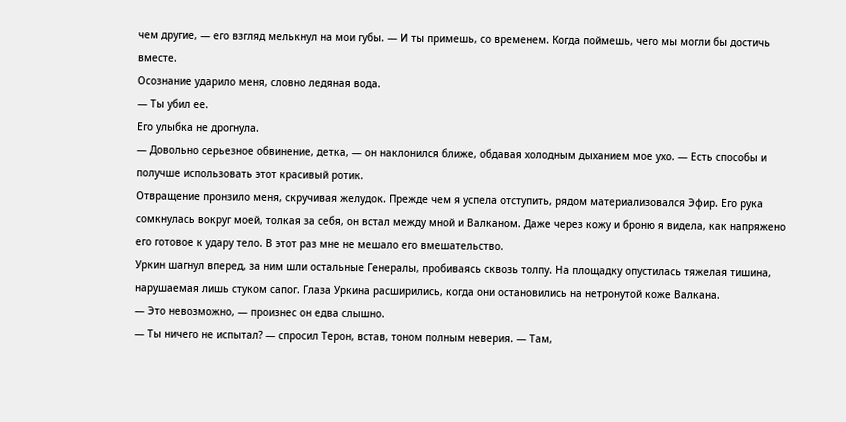чем другие, — его взгляд мелькнул на мои губы. — И ты примешь, со временем. Когда поймешь, чего мы могли бы достичь вместе.
Осознание ударило меня, словно ледяная вода.
— Ты убил ее.
Его улыбка не дрогнула.
— Довольно серьезное обвинение, детка, — он наклонился ближе, обдавая холодным дыханием мое ухо. — Есть способы и получше использовать этот красивый ротик.
Отвращение пронзило меня, скручивая желудок. Прежде чем я успела отступить, рядом материализовался Эфир. Его рука сомкнулась вокруг моей, толкая за себя, он встал между мной и Валканом. Даже через кожу и броню я видела, как напряжено его готовое к удару тело. В этот раз мне не мешало его вмешательство.
Уркин шагнул вперед, за ним шли остальные Генералы, пробиваясь сквозь толпу. На площадку опустилась тяжелая тишина, нарушаемая лишь стуком сапог. Глаза Уркина расширились, когда они остановились на нетронутой коже Валкана.
— Это невозможно, — произнес он едва слышно.
— Ты ничего не испытал? — спросил Терон, встав, тоном полным неверия. — Там,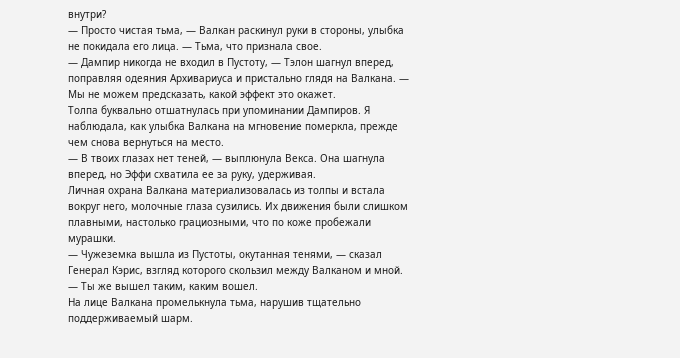внутри?
— Просто чистая тьма, — Валкан раскинул руки в стороны, улыбка не покидала его лица. — Тьма, что признала свое.
— Дампир никогда не входил в Пустоту, — Тэлон шагнул вперед, поправляя одеяния Архивариуса и пристально глядя на Валкана. — Мы не можем предсказать, какой эффект это окажет.
Толпа буквально отшатнулась при упоминании Дампиров. Я наблюдала, как улыбка Валкана на мгновение померкла, прежде чем снова вернуться на место.
— В твоих глазах нет теней, — выплюнула Векса. Она шагнула вперед, но Эффи схватила ее за руку, удерживая.
Личная охрана Валкана материализовалась из толпы и встала вокруг него, молочные глаза сузились. Их движения были слишком плавными, настолько грациозными, что по коже пробежали мурашки.
— Чужеземка вышла из Пустоты, окутанная тенями, — сказал Генерал Кэрис, взгляд которого скользил между Валканом и мной. — Ты же вышел таким, каким вошел.
На лице Валкана промелькнула тьма, нарушив тщательно поддерживаемый шарм.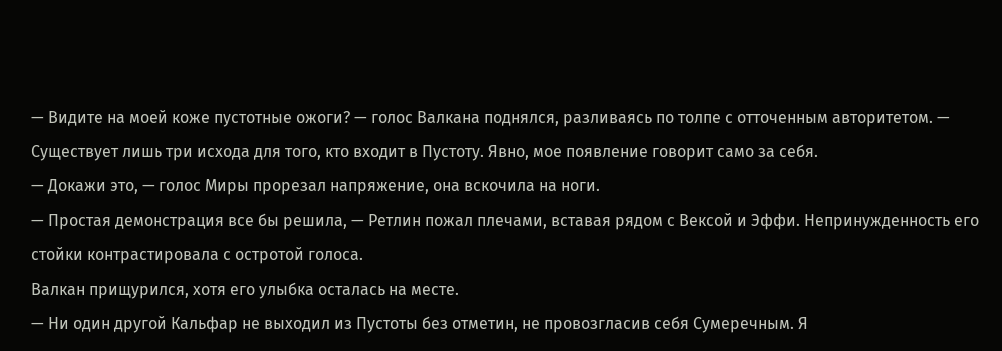— Видите на моей коже пустотные ожоги? — голос Валкана поднялся, разливаясь по толпе с отточенным авторитетом. — Существует лишь три исхода для того, кто входит в Пустоту. Явно, мое появление говорит само за себя.
— Докажи это, — голос Миры прорезал напряжение, она вскочила на ноги.
— Простая демонстрация все бы решила, — Ретлин пожал плечами, вставая рядом с Вексой и Эффи. Непринужденность его стойки контрастировала с остротой голоса.
Валкан прищурился, хотя его улыбка осталась на месте.
— Ни один другой Кальфар не выходил из Пустоты без отметин, не провозгласив себя Сумеречным. Я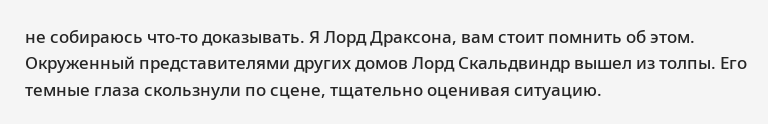не собираюсь что-то доказывать. Я Лорд Драксона, вам стоит помнить об этом.
Окруженный представителями других домов Лорд Скальдвиндр вышел из толпы. Его темные глаза скользнули по сцене, тщательно оценивая ситуацию.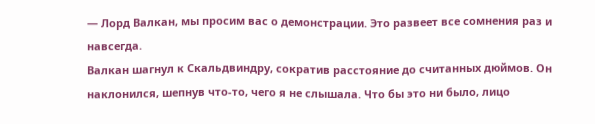— Лорд Валкан, мы просим вас о демонстрации. Это развеет все сомнения раз и навсегда.
Валкан шагнул к Скальдвиндру, сократив расстояние до считанных дюймов. Он наклонился, шепнув что-то, чего я не слышала. Что бы это ни было, лицо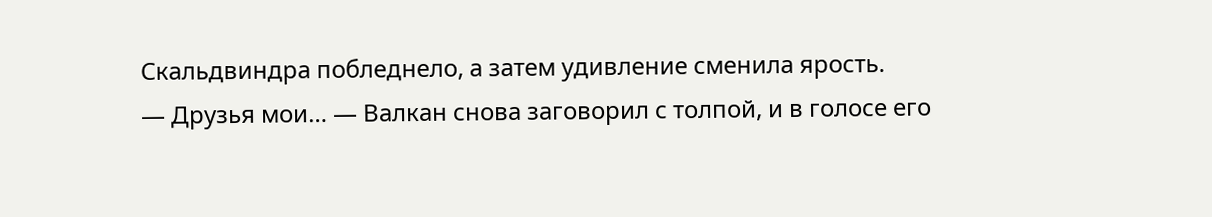Скальдвиндра побледнело, а затем удивление сменила ярость.
— Друзья мои… — Валкан снова заговорил с толпой, и в голосе его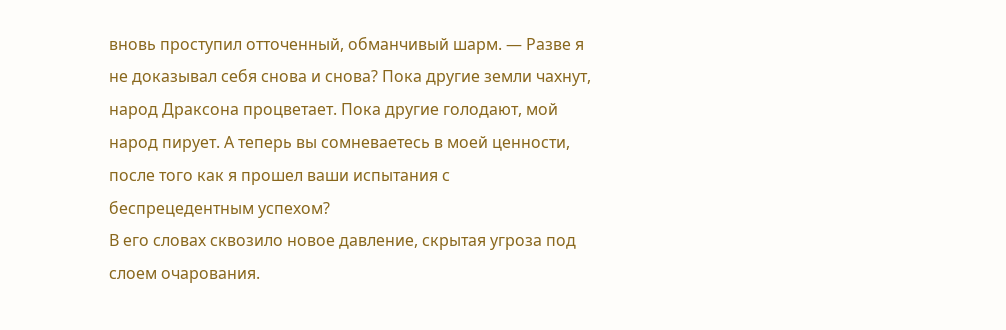вновь проступил отточенный, обманчивый шарм. — Разве я не доказывал себя снова и снова? Пока другие земли чахнут, народ Драксона процветает. Пока другие голодают, мой народ пирует. А теперь вы сомневаетесь в моей ценности, после того как я прошел ваши испытания с беспрецедентным успехом?
В его словах сквозило новое давление, скрытая угроза под слоем очарования.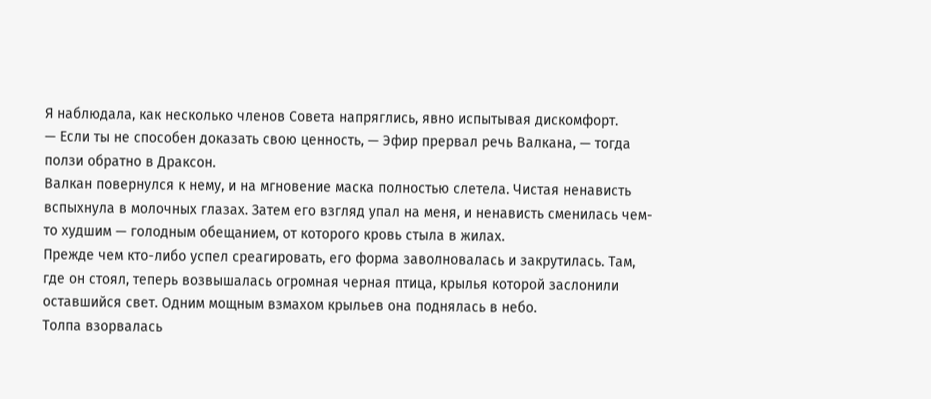Я наблюдала, как несколько членов Совета напряглись, явно испытывая дискомфорт.
— Если ты не способен доказать свою ценность, — Эфир прервал речь Валкана, — тогда ползи обратно в Драксон.
Валкан повернулся к нему, и на мгновение маска полностью слетела. Чистая ненависть вспыхнула в молочных глазах. Затем его взгляд упал на меня, и ненависть сменилась чем-то худшим — голодным обещанием, от которого кровь стыла в жилах.
Прежде чем кто-либо успел среагировать, его форма заволновалась и закрутилась. Там, где он стоял, теперь возвышалась огромная черная птица, крылья которой заслонили оставшийся свет. Одним мощным взмахом крыльев она поднялась в небо.
Толпа взорвалась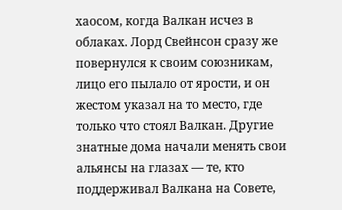хаосом, когда Валкан исчез в облаках. Лорд Свейнсон сразу же повернулся к своим союзникам, лицо его пылало от ярости, и он жестом указал на то место, где только что стоял Валкан. Другие знатные дома начали менять свои альянсы на глазах — те, кто поддерживал Валкана на Совете,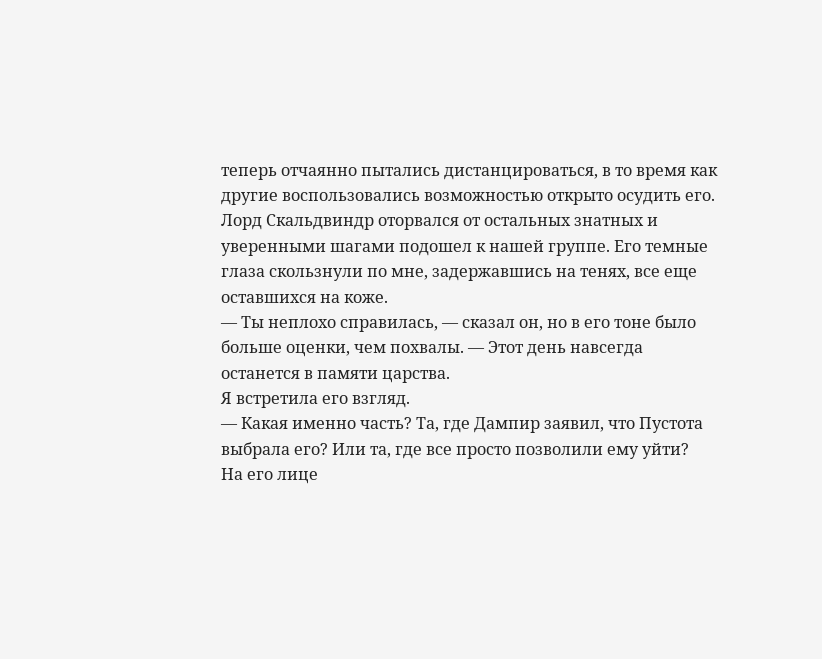теперь отчаянно пытались дистанцироваться, в то время как другие воспользовались возможностью открыто осудить его.
Лорд Скальдвиндр оторвался от остальных знатных и уверенными шагами подошел к нашей группе. Его темные глаза скользнули по мне, задержавшись на тенях, все еще оставшихся на коже.
— Ты неплохо справилась, — сказал он, но в его тоне было больше оценки, чем похвалы. — Этот день навсегда останется в памяти царства.
Я встретила его взгляд.
— Какая именно часть? Та, где Дампир заявил, что Пустота выбрала его? Или та, где все просто позволили ему уйти?
На его лице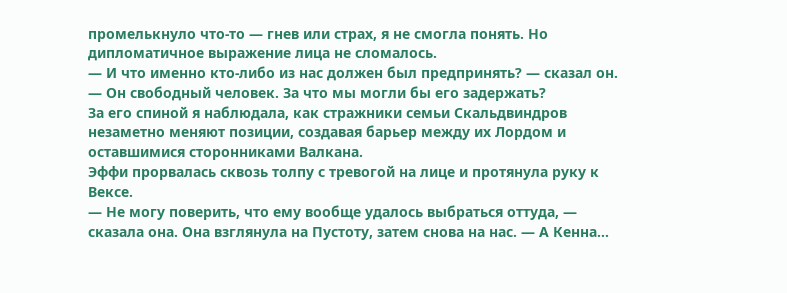промелькнуло что-то — гнев или страх, я не смогла понять. Но дипломатичное выражение лица не сломалось.
— И что именно кто-либо из нас должен был предпринять? — сказал он. — Он свободный человек. За что мы могли бы его задержать?
За его спиной я наблюдала, как стражники семьи Скальдвиндров незаметно меняют позиции, создавая барьер между их Лордом и оставшимися сторонниками Валкана.
Эффи прорвалась сквозь толпу с тревогой на лице и протянула руку к Вексе.
— Не могу поверить, что ему вообще удалось выбраться оттуда, — сказала она. Она взглянула на Пустоту, затем снова на нас. — А Кенна…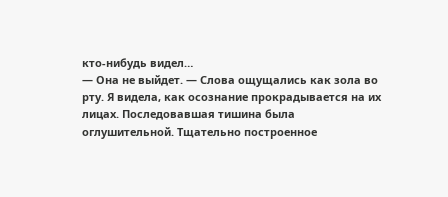кто-нибудь видел…
— Она не выйдет. — Слова ощущались как зола во рту. Я видела, как осознание прокрадывается на их лицах. Последовавшая тишина была оглушительной. Тщательно построенное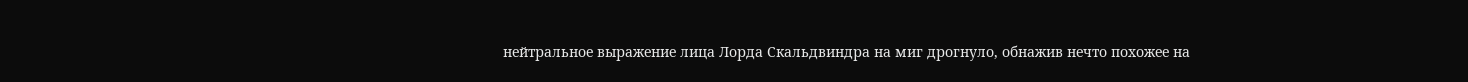нейтральное выражение лица Лорда Скальдвиндра на миг дрогнуло, обнажив нечто похожее на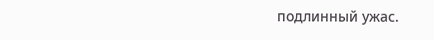подлинный ужас.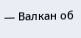— Валкан об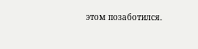этом позаботился.